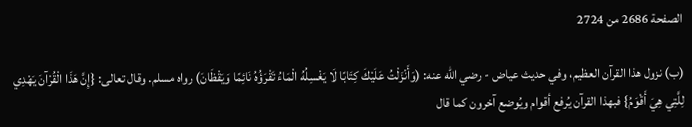الصفحة 2686 من 2724

(ب) نزول هذا القرآن العظيم، وفي حديث عياض - رضي الله عنه: (وَأَنْزَلْتُ عَلَيْكَ كِتَابًا لَا يَغْسِلُهُ الْمَاءُ تَقْرَؤُهُ نَائِمًا وَيَقْظَانَ) رواه مسلم. وقال تعالى: {إِنَّ هَذَا الْقُرْآنَ يَهْدِي لِلَّتِي هِيَ أَقْوَمُ} فبهذا القرآن يُرفع أقوام ويُوضع آخرون كما قال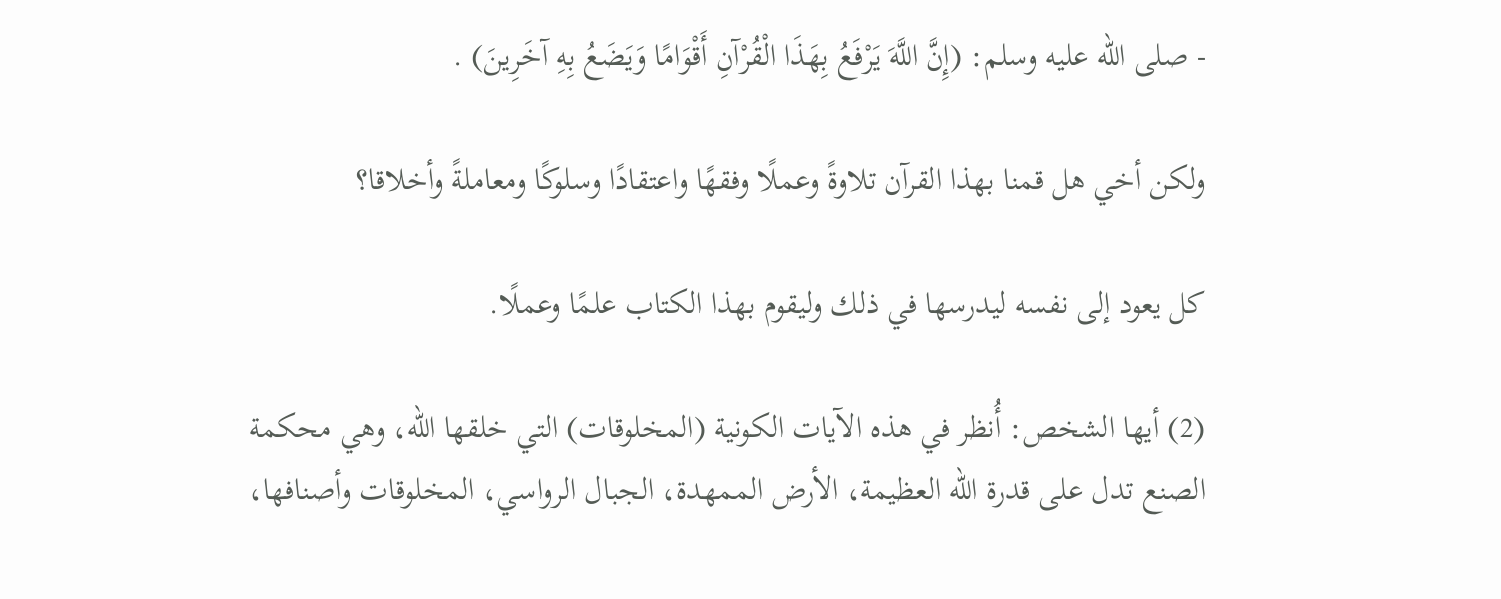- صلى الله عليه وسلم: (إِنَّ اللَّهَ يَرْفَعُ بِهَذَا الْقُرْآنِ أَقْوَامًا وَيَضَعُ بِهِ آخَرِينَ) .

ولكن أخي هل قمنا بهذا القرآن تلاوةً وعملًا وفقهًا واعتقادًا وسلوكًا ومعاملةً وأخلاقا؟

كل يعود إلى نفسه ليدرسها في ذلك وليقوم بهذا الكتاب علمًا وعملًا.

(2) أيها الشخص: أُنظر في هذه الآيات الكونية (المخلوقات) التي خلقها الله، وهي محكمة الصنع تدل على قدرة الله العظيمة، الأرض الممهدة، الجبال الرواسي، المخلوقات وأصنافها،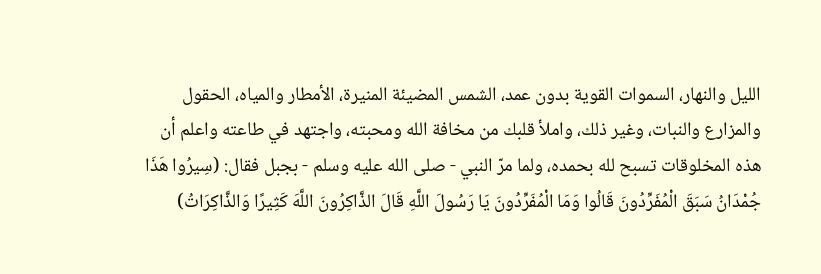الليل والنهار، السموات القوية بدون عمد، الشمس المضيئة المنيرة، الأمطار والمياه، الحقول والمزارع والنبات، وغير ذلك، واملأ قلبك من مخافة الله ومحبته، واجتهد في طاعته واعلم أن هذه المخلوقات تسبح لله بحمده، ولما مرّ النبي - صلى الله عليه وسلم - بجبل فقال: (سِيرُوا هَذَا جُمْدَانُ سَبَقَ الْمُفَرِّدُونَ قَالُوا وَمَا الْمُفَرِّدُونَ يَا رَسُولَ اللَّهِ قَالَ الذَّاكِرُونَ اللَّهَ كَثِيرًا وَالذَّاكِرَاتُ)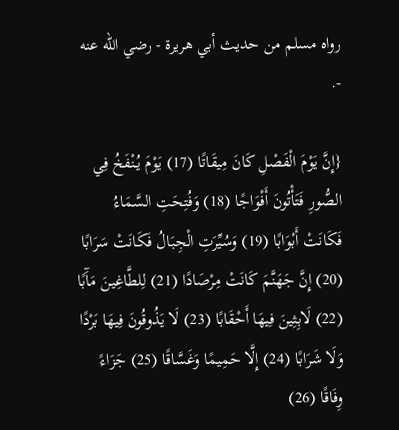رواه مسلم من حديث أبي هريرة - رضي الله عنه -.

{إِنَّ يَوْمَ الْفَصْلِ كَانَ مِيقَاتًا (17) يَوْمَ يُنْفَخُ فِي الصُّورِ فَتَأْتُونَ أَفْوَاجًا (18) وَفُتِحَتِ السَّمَاءُ فَكَانَتْ أَبْوَابًا (19) وَسُيِّرَتِ الْجِبَالُ فَكَانَتْ سَرَابًا (20) إِنَّ جَهَنَّمَ كَانَتْ مِرْصَادًا (21) لِلطَّاغِينَ مَآَبًا (22) لَابِثِينَ فِيهَا أَحْقَابًا (23) لَا يَذُوقُونَ فِيهَا بَرْدًا وَلَا شَرَابًا (24) إِلَّا حَمِيمًا وَغَسَّاقًا (25) جَزَاءً وِفَاقًا (26)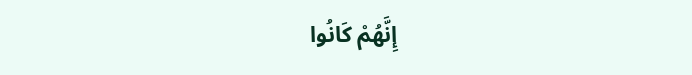إِنَّهُمْ كَانُوا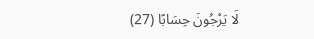لَا يَرْجُونَ حِسَابًا (27)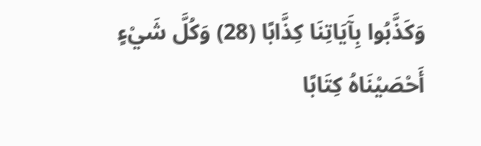وَكَذَّبُوا بِآَيَاتِنَا كِذَّابًا (28) وَكُلَّ شَيْءٍ أَحْصَيْنَاهُ كِتَابًا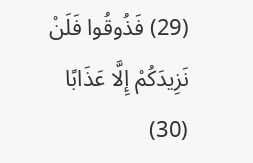(29) فَذُوقُوا فَلَنْ نَزِيدَكُمْ إِلَّا عَذَابًا (30)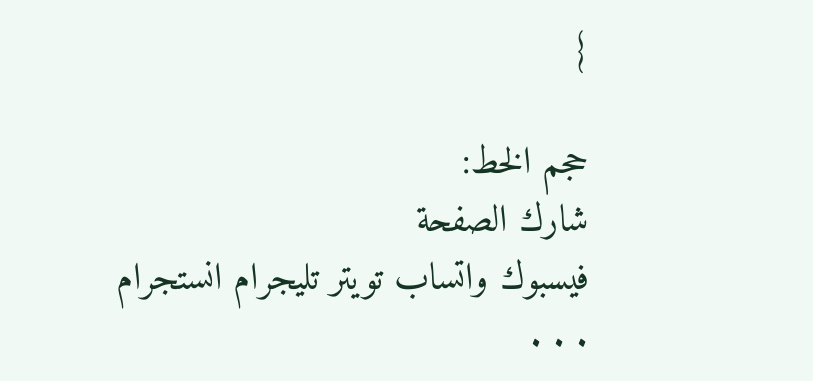}

حجم الخط:
شارك الصفحة
فيسبوك واتساب تويتر تليجرام انستجرام
. . .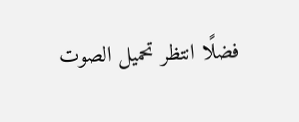فضلًا انتظر تحميل الصوت